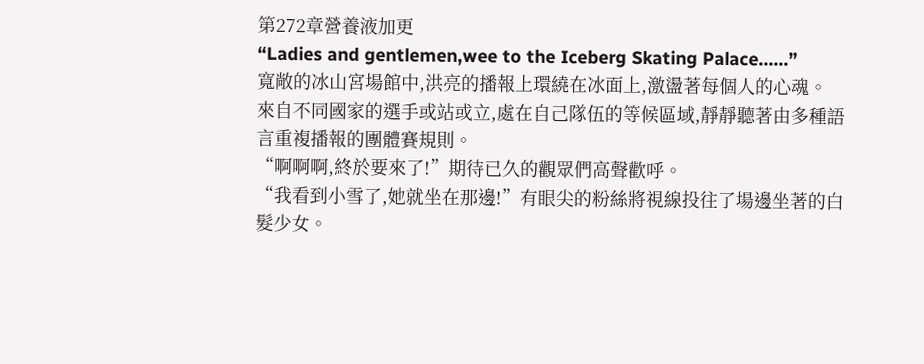第272章營養液加更
“Ladies and gentlemen,wee to the Iceberg Skating Palace……”
寬敞的冰山宮場館中,洪亮的播報上環繞在冰面上,激盪著每個人的心魂。
來自不同國家的選手或站或立,處在自己隊伍的等候區域,靜靜聽著由多種語言重複播報的團體賽規則。
“啊啊啊,終於要來了!”期待已久的觀眾們高聲歡呼。
“我看到小雪了,她就坐在那邊!”有眼尖的粉絲將視線投往了場邊坐著的白髮少女。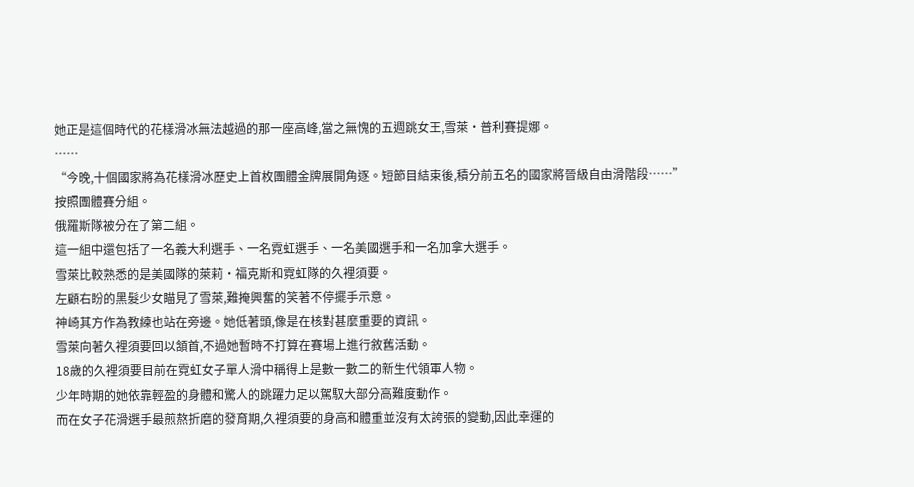她正是這個時代的花樣滑冰無法越過的那一座高峰,當之無愧的五週跳女王,雪萊·普利賽提娜。
……
“今晚,十個國家將為花樣滑冰歷史上首枚團體金牌展開角逐。短節目結束後,積分前五名的國家將晉級自由滑階段……”
按照團體賽分組。
俄羅斯隊被分在了第二組。
這一組中還包括了一名義大利選手、一名霓虹選手、一名美國選手和一名加拿大選手。
雪萊比較熟悉的是美國隊的萊莉·福克斯和霓虹隊的久裡須要。
左顧右盼的黑髮少女瞄見了雪萊,難掩興奮的笑著不停擺手示意。
神崎其方作為教練也站在旁邊。她低著頭,像是在核對甚麼重要的資訊。
雪萊向著久裡須要回以頷首,不過她暫時不打算在賽場上進行敘舊活動。
18歲的久裡須要目前在霓虹女子單人滑中稱得上是數一數二的新生代領軍人物。
少年時期的她依靠輕盈的身體和驚人的跳躍力足以駕馭大部分高難度動作。
而在女子花滑選手最煎熬折磨的發育期,久裡須要的身高和體重並沒有太誇張的變動,因此幸運的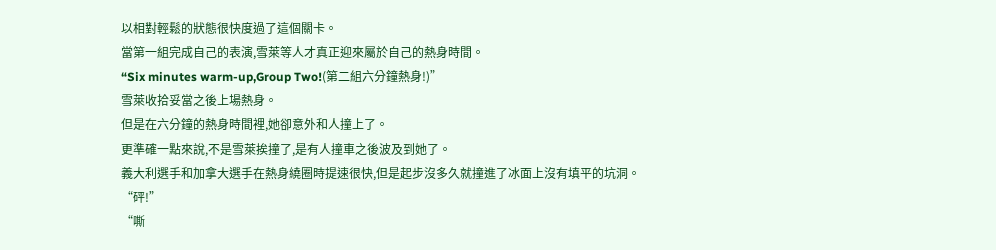以相對輕鬆的狀態很快度過了這個關卡。
當第一組完成自己的表演,雪萊等人才真正迎來屬於自己的熱身時間。
“Six minutes warm-up,Group Two!(第二組六分鐘熱身!)”
雪萊收拾妥當之後上場熱身。
但是在六分鐘的熱身時間裡,她卻意外和人撞上了。
更準確一點來說,不是雪萊挨撞了,是有人撞車之後波及到她了。
義大利選手和加拿大選手在熱身繞圈時提速很快,但是起步沒多久就撞進了冰面上沒有填平的坑洞。
“砰!”
“嘶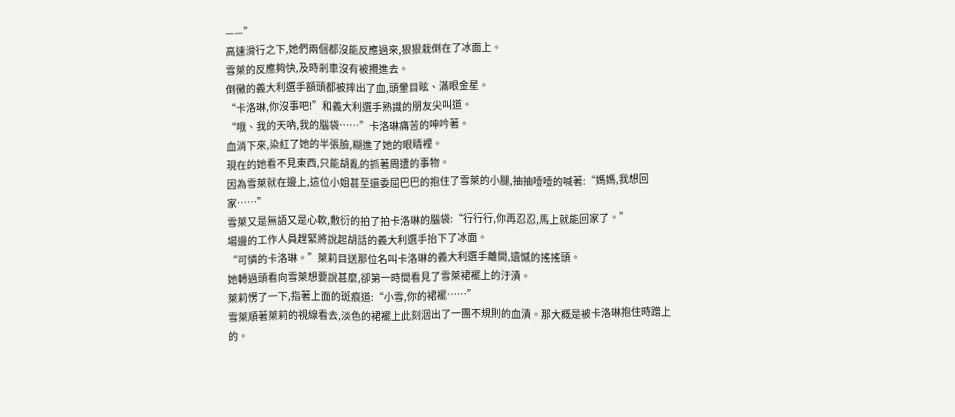——”
高速滑行之下,她們兩個都沒能反應過來,狠狠栽倒在了冰面上。
雪萊的反應夠快,及時剎車沒有被攪進去。
倒黴的義大利選手額頭都被摔出了血,頭暈目眩、滿眼金星。
“卡洛琳,你沒事吧!”和義大利選手熟識的朋友尖叫道。
“哦、我的天吶,我的腦袋……”卡洛琳痛苦的呻吟著。
血淌下來,染紅了她的半張臉,糊進了她的眼睛裡。
現在的她看不見東西,只能胡亂的抓著周遭的事物。
因為雪萊就在邊上,這位小姐甚至還委屈巴巴的抱住了雪萊的小腿,抽抽噎噎的喊著:“媽媽,我想回家……”
雪萊又是無語又是心軟,敷衍的拍了拍卡洛琳的腦袋:“行行行,你再忍忍,馬上就能回家了。”
場邊的工作人員趕緊將說起胡話的義大利選手抬下了冰面。
“可憐的卡洛琳。”萊莉目送那位名叫卡洛琳的義大利選手離開,遺憾的搖搖頭。
她轉過頭看向雪萊想要說甚麼,卻第一時間看見了雪萊裙襬上的汙漬。
萊莉愣了一下,指著上面的斑痕道:“小雪,你的裙襬……”
雪萊順著萊莉的視線看去,淡色的裙襬上此刻洇出了一團不規則的血漬。那大概是被卡洛琳抱住時蹭上的。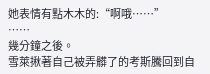她表情有點木木的:“啊哦……”
……
幾分鐘之後。
雪萊揪著自己被弄髒了的考斯騰回到自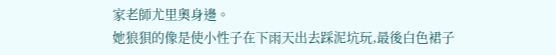家老師尤里奧身邊。
她狼狽的像是使小性子在下雨天出去踩泥坑玩,最後白色裙子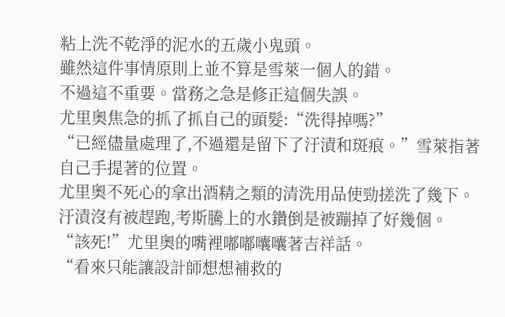粘上洗不乾淨的泥水的五歲小鬼頭。
雖然這件事情原則上並不算是雪萊一個人的錯。
不過這不重要。當務之急是修正這個失誤。
尤里奧焦急的抓了抓自己的頭髮:“洗得掉嗎?”
“已經儘量處理了,不過還是留下了汙漬和斑痕。”雪萊指著自己手提著的位置。
尤里奧不死心的拿出酒精之類的清洗用品使勁搓洗了幾下。
汙漬沒有被趕跑,考斯騰上的水鑽倒是被蹦掉了好幾個。
“該死!”尤里奧的嘴裡嘟嘟囔囔著吉祥話。
“看來只能讓設計師想想補救的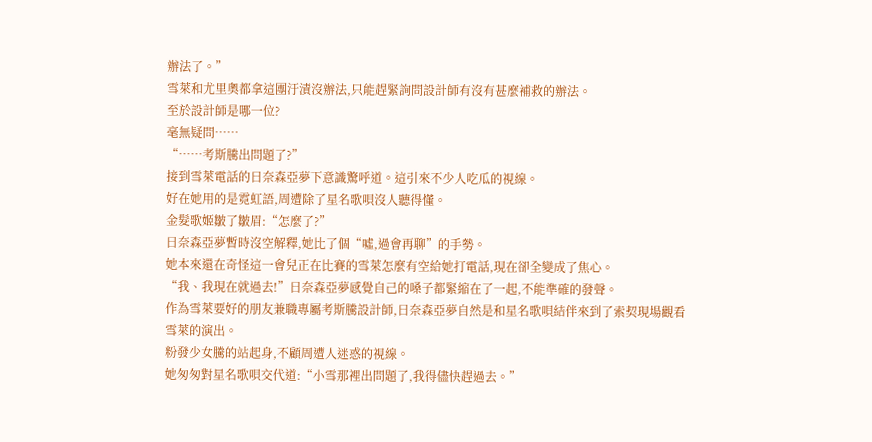辦法了。”
雪萊和尤里奧都拿這團汙漬沒辦法,只能趕緊詢問設計師有沒有甚麼補救的辦法。
至於設計師是哪一位?
毫無疑問……
“……考斯騰出問題了?”
接到雪萊電話的日奈森亞夢下意識驚呼道。這引來不少人吃瓜的視線。
好在她用的是霓虹語,周遭除了星名歌唄沒人聽得懂。
金髮歌姬皺了皺眉:“怎麼了?”
日奈森亞夢暫時沒空解釋,她比了個“噓,過會再聊”的手勢。
她本來還在奇怪這一會兒正在比賽的雪萊怎麼有空給她打電話,現在卻全變成了焦心。
“我、我現在就過去!”日奈森亞夢感覺自己的嗓子都緊縮在了一起,不能準確的發聲。
作為雪萊要好的朋友兼職專屬考斯騰設計師,日奈森亞夢自然是和星名歌唄結伴來到了索契現場觀看雪萊的演出。
粉發少女騰的站起身,不顧周遭人迷惑的視線。
她匆匆對星名歌唄交代道:“小雪那裡出問題了,我得儘快趕過去。”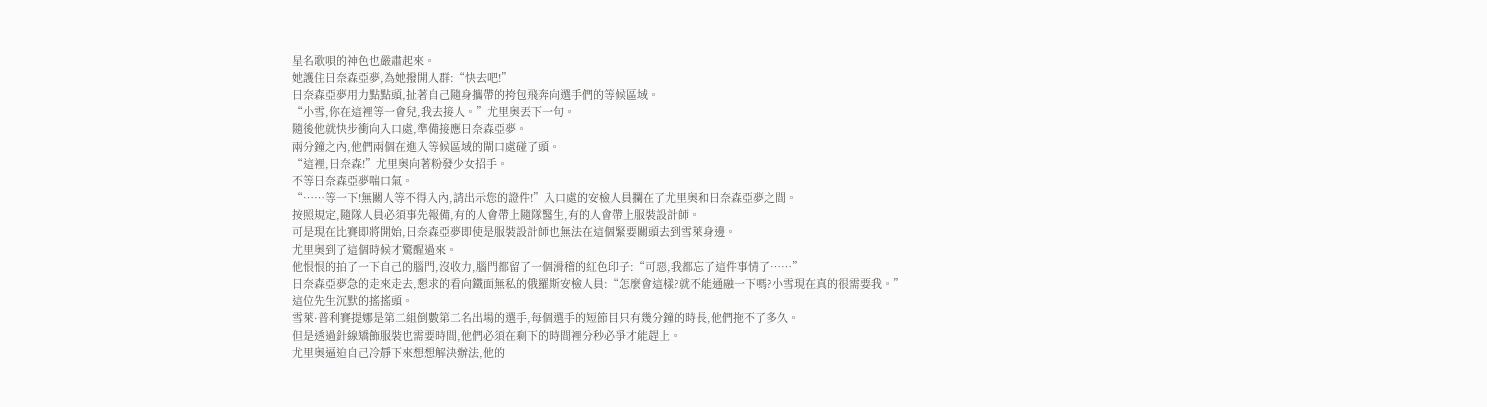星名歌唄的神色也嚴肅起來。
她護住日奈森亞夢,為她撥開人群:“快去吧!”
日奈森亞夢用力點點頭,扯著自己隨身攜帶的挎包飛奔向選手們的等候區域。
“小雪,你在這裡等一會兒,我去接人。”尤里奧丟下一句。
隨後他就快步衝向入口處,準備接應日奈森亞夢。
兩分鐘之內,他們兩個在進入等候區域的閘口處碰了頭。
“這裡,日奈森!”尤里奧向著粉發少女招手。
不等日奈森亞夢喘口氣。
“……等一下!無關人等不得入內,請出示您的證件!”入口處的安檢人員攔在了尤里奧和日奈森亞夢之間。
按照規定,隨隊人員必須事先報備,有的人會帶上隨隊醫生,有的人會帶上服裝設計師。
可是現在比賽即將開始,日奈森亞夢即使是服裝設計師也無法在這個緊要關頭去到雪萊身邊。
尤里奧到了這個時候才驚醒過來。
他恨恨的拍了一下自己的腦門,沒收力,腦門都留了一個滑稽的紅色印子:“可惡,我都忘了這件事情了……”
日奈森亞夢急的走來走去,懇求的看向鐵面無私的俄羅斯安檢人員:“怎麼會這樣?就不能通融一下嗎?小雪現在真的很需要我。”
這位先生沉默的搖搖頭。
雪萊·普利賽提娜是第二組倒數第二名出場的選手,每個選手的短節目只有幾分鐘的時長,他們拖不了多久。
但是透過針線矯飾服裝也需要時間,他們必須在剩下的時間裡分秒必爭才能趕上。
尤里奧逼迫自己冷靜下來想想解決辦法,他的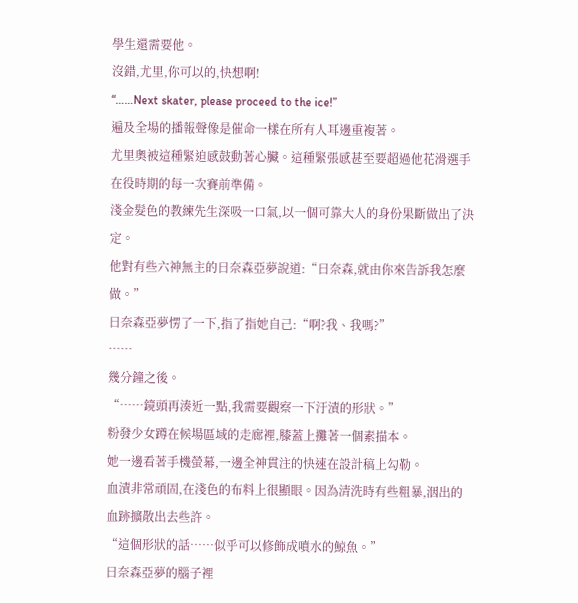學生還需要他。
沒錯,尤里,你可以的,快想啊!
“……Next skater, please proceed to the ice!”
遍及全場的播報聲像是催命一樣在所有人耳邊重複著。
尤里奧被這種緊迫感鼓動著心臟。這種緊張感甚至要超過他花滑選手在役時期的每一次賽前準備。
淺金髮色的教練先生深吸一口氣,以一個可靠大人的身份果斷做出了決定。
他對有些六神無主的日奈森亞夢說道:“日奈森,就由你來告訴我怎麼做。”
日奈森亞夢愣了一下,指了指她自己:“啊?我、我嗎?”
……
幾分鐘之後。
“……鏡頭再湊近一點,我需要觀察一下汙漬的形狀。”
粉發少女蹲在候場區域的走廊裡,膝蓋上攤著一個素描本。
她一邊看著手機螢幕,一邊全神貫注的快速在設計稿上勾勒。
血漬非常頑固,在淺色的布料上很顯眼。因為清洗時有些粗暴,洇出的血跡擴散出去些許。
“這個形狀的話……似乎可以修飾成噴水的鯨魚。”
日奈森亞夢的腦子裡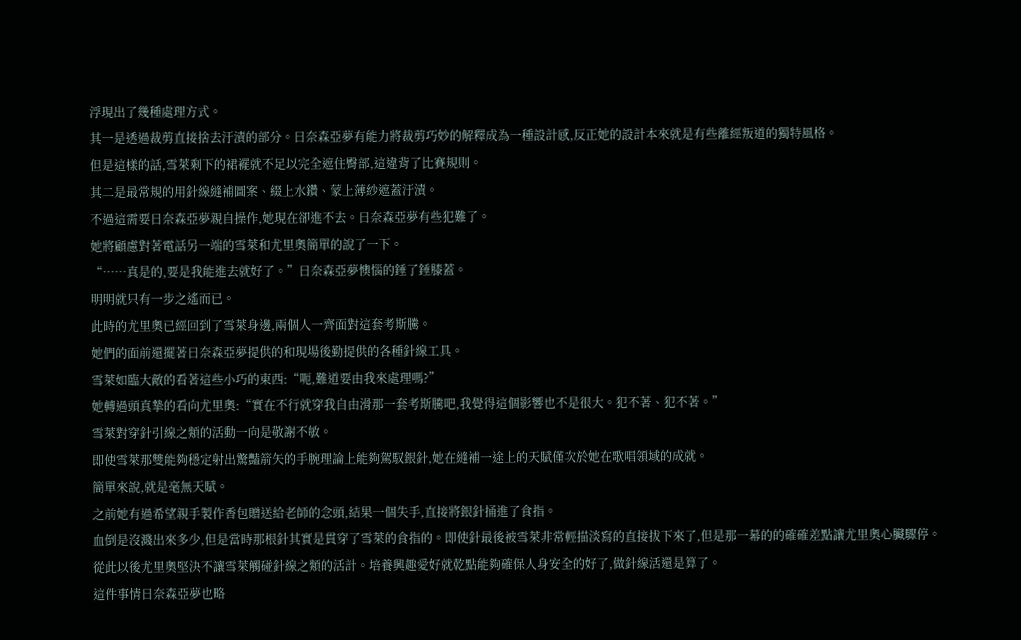浮現出了幾種處理方式。
其一是透過裁剪直接捨去汙漬的部分。日奈森亞夢有能力將裁剪巧妙的解釋成為一種設計感,反正她的設計本來就是有些離經叛道的獨特風格。
但是這樣的話,雪萊剩下的裙襬就不足以完全遮住臀部,這違背了比賽規則。
其二是最常規的用針線縫補圖案、綴上水鑽、蒙上薄紗遮蓋汙漬。
不過這需要日奈森亞夢親自操作,她現在卻進不去。日奈森亞夢有些犯難了。
她將顧慮對著電話另一端的雪萊和尤里奧簡單的說了一下。
“……真是的,要是我能進去就好了。”日奈森亞夢懊惱的錘了錘膝蓋。
明明就只有一步之遙而已。
此時的尤里奧已經回到了雪萊身邊,兩個人一齊面對這套考斯騰。
她們的面前還擺著日奈森亞夢提供的和現場後勤提供的各種針線工具。
雪萊如臨大敵的看著這些小巧的東西:“呃,難道要由我來處理嗎?”
她轉過頭真摯的看向尤里奧:“實在不行就穿我自由滑那一套考斯騰吧,我覺得這個影響也不是很大。犯不著、犯不著。”
雪萊對穿針引線之類的活動一向是敬謝不敏。
即使雪萊那雙能夠穩定射出驚豔箭矢的手腕理論上能夠駕馭銀針,她在縫補一途上的天賦僅次於她在歌唱領域的成就。
簡單來說,就是毫無天賦。
之前她有過希望親手製作香包贈送給老師的念頭,結果一個失手,直接將銀針捅進了食指。
血倒是沒濺出來多少,但是當時那根針其實是貫穿了雪萊的食指的。即使針最後被雪萊非常輕描淡寫的直接拔下來了,但是那一幕的的確確差點讓尤里奧心臟驟停。
從此以後尤里奧堅決不讓雪萊觸碰針線之類的活計。培養興趣愛好就乾點能夠確保人身安全的好了,做針線活還是算了。
這件事情日奈森亞夢也略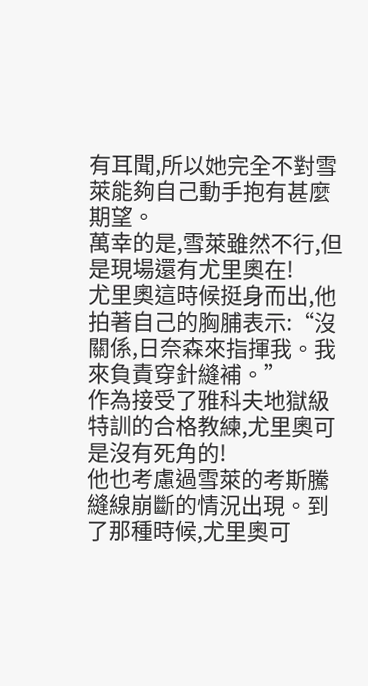有耳聞,所以她完全不對雪萊能夠自己動手抱有甚麼期望。
萬幸的是,雪萊雖然不行,但是現場還有尤里奧在!
尤里奧這時候挺身而出,他拍著自己的胸脯表示:“沒關係,日奈森來指揮我。我來負責穿針縫補。”
作為接受了雅科夫地獄級特訓的合格教練,尤里奧可是沒有死角的!
他也考慮過雪萊的考斯騰縫線崩斷的情況出現。到了那種時候,尤里奧可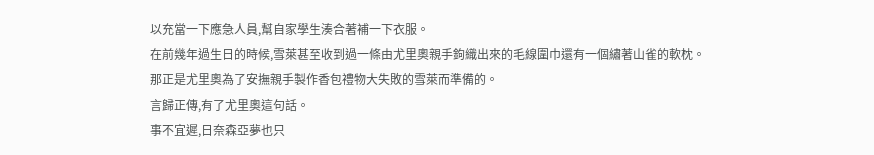以充當一下應急人員,幫自家學生湊合著補一下衣服。
在前幾年過生日的時候,雪萊甚至收到過一條由尤里奧親手鉤織出來的毛線圍巾還有一個繡著山雀的軟枕。
那正是尤里奧為了安撫親手製作香包禮物大失敗的雪萊而準備的。
言歸正傳,有了尤里奧這句話。
事不宜遲,日奈森亞夢也只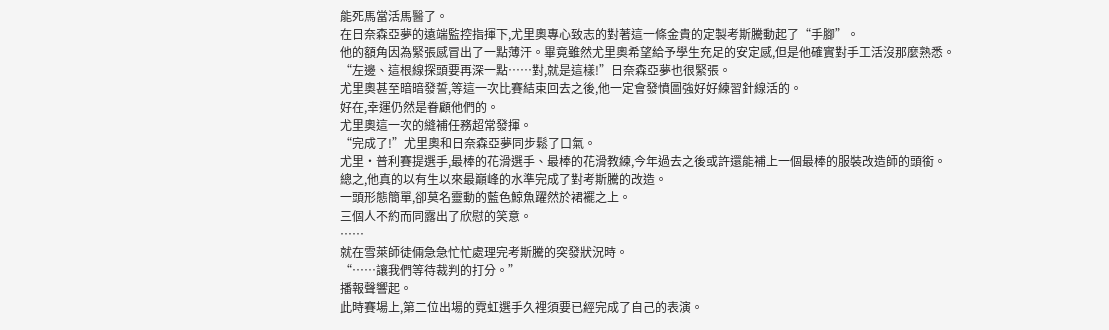能死馬當活馬醫了。
在日奈森亞夢的遠端監控指揮下,尤里奧專心致志的對著這一條金貴的定製考斯騰動起了“手腳”。
他的額角因為緊張感冒出了一點薄汗。畢竟雖然尤里奧希望給予學生充足的安定感,但是他確實對手工活沒那麼熟悉。
“左邊、這根線探頭要再深一點……對,就是這樣!”日奈森亞夢也很緊張。
尤里奧甚至暗暗發誓,等這一次比賽結束回去之後,他一定會發憤圖強好好練習針線活的。
好在,幸運仍然是眷顧他們的。
尤里奧這一次的縫補任務超常發揮。
“完成了!”尤里奧和日奈森亞夢同步鬆了口氣。
尤里·普利賽提選手,最棒的花滑選手、最棒的花滑教練,今年過去之後或許還能補上一個最棒的服裝改造師的頭銜。
總之,他真的以有生以來最巔峰的水準完成了對考斯騰的改造。
一頭形態簡單,卻莫名靈動的藍色鯨魚躍然於裙襬之上。
三個人不約而同露出了欣慰的笑意。
……
就在雪萊師徒倆急急忙忙處理完考斯騰的突發狀況時。
“……讓我們等待裁判的打分。”
播報聲響起。
此時賽場上,第二位出場的霓虹選手久裡須要已經完成了自己的表演。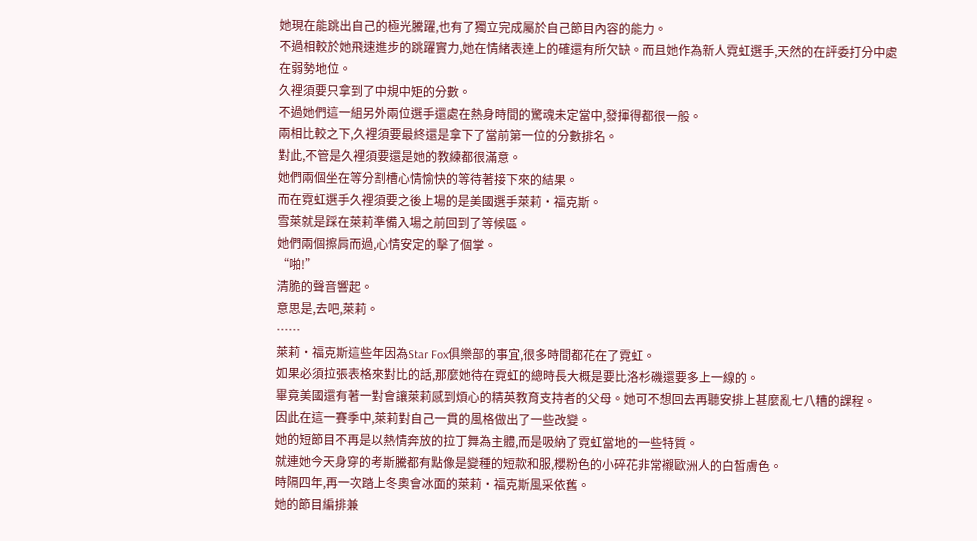她現在能跳出自己的極光騰躍,也有了獨立完成屬於自己節目內容的能力。
不過相較於她飛速進步的跳躍實力,她在情緒表達上的確還有所欠缺。而且她作為新人霓虹選手,天然的在評委打分中處在弱勢地位。
久裡須要只拿到了中規中矩的分數。
不過她們這一組另外兩位選手還處在熱身時間的驚魂未定當中,發揮得都很一般。
兩相比較之下,久裡須要最終還是拿下了當前第一位的分數排名。
對此,不管是久裡須要還是她的教練都很滿意。
她們兩個坐在等分割槽心情愉快的等待著接下來的結果。
而在霓虹選手久裡須要之後上場的是美國選手萊莉·福克斯。
雪萊就是踩在萊莉準備入場之前回到了等候區。
她們兩個擦肩而過,心情安定的擊了個掌。
“啪!”
清脆的聲音響起。
意思是,去吧,萊莉。
……
萊莉·福克斯這些年因為Star Fox俱樂部的事宜,很多時間都花在了霓虹。
如果必須拉張表格來對比的話,那麼她待在霓虹的總時長大概是要比洛杉磯還要多上一線的。
畢竟美國還有著一對會讓萊莉感到煩心的精英教育支持者的父母。她可不想回去再聽安排上甚麼亂七八糟的課程。
因此在這一賽季中,萊莉對自己一貫的風格做出了一些改變。
她的短節目不再是以熱情奔放的拉丁舞為主體,而是吸納了霓虹當地的一些特質。
就連她今天身穿的考斯騰都有點像是變種的短款和服,櫻粉色的小碎花非常襯歐洲人的白皙膚色。
時隔四年,再一次踏上冬奧會冰面的萊莉·福克斯風采依舊。
她的節目編排兼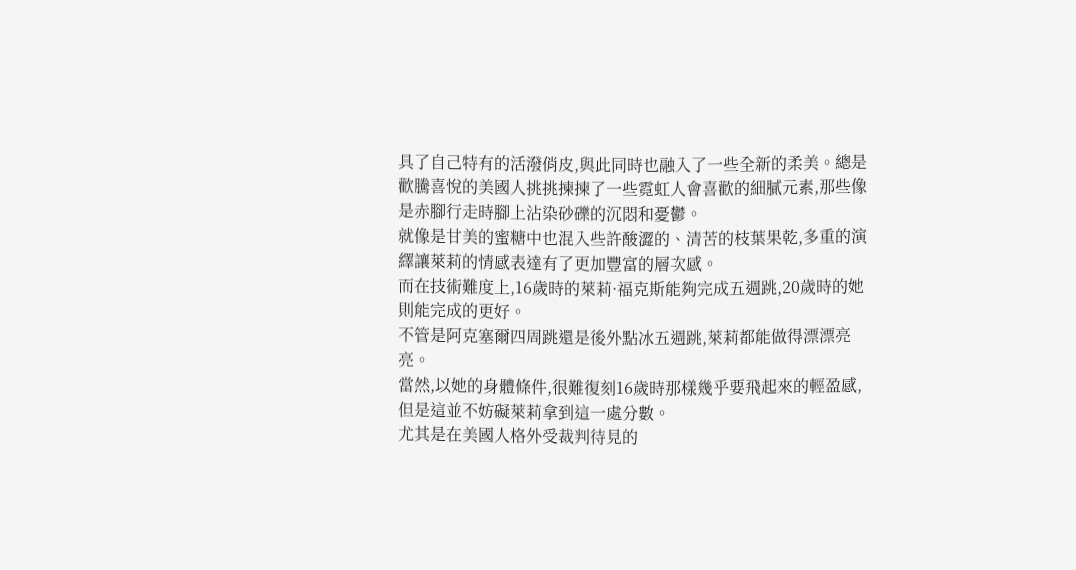具了自己特有的活潑俏皮,與此同時也融入了一些全新的柔美。總是歡騰喜悅的美國人挑挑揀揀了一些霓虹人會喜歡的細膩元素,那些像是赤腳行走時腳上沾染砂礫的沉悶和憂鬱。
就像是甘美的蜜糖中也混入些許酸澀的、清苦的枝葉果乾,多重的演繹讓萊莉的情感表達有了更加豐富的層次感。
而在技術難度上,16歲時的萊莉·福克斯能夠完成五週跳,20歲時的她則能完成的更好。
不管是阿克塞爾四周跳還是後外點冰五週跳,萊莉都能做得漂漂亮亮。
當然,以她的身體條件,很難復刻16歲時那樣幾乎要飛起來的輕盈感,但是這並不妨礙萊莉拿到這一處分數。
尤其是在美國人格外受裁判待見的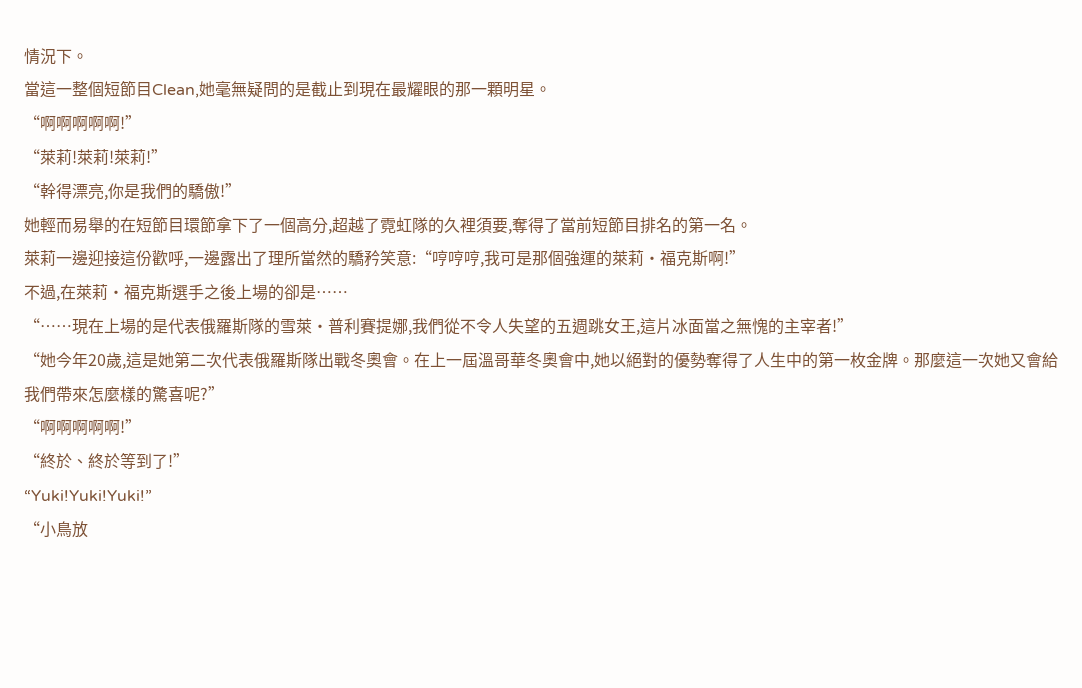情況下。
當這一整個短節目Clean,她毫無疑問的是截止到現在最耀眼的那一顆明星。
“啊啊啊啊啊!”
“萊莉!萊莉!萊莉!”
“幹得漂亮,你是我們的驕傲!”
她輕而易舉的在短節目環節拿下了一個高分,超越了霓虹隊的久裡須要,奪得了當前短節目排名的第一名。
萊莉一邊迎接這份歡呼,一邊露出了理所當然的驕矜笑意:“哼哼哼,我可是那個強運的萊莉·福克斯啊!”
不過,在萊莉·福克斯選手之後上場的卻是……
“……現在上場的是代表俄羅斯隊的雪萊·普利賽提娜,我們從不令人失望的五週跳女王,這片冰面當之無愧的主宰者!”
“她今年20歲,這是她第二次代表俄羅斯隊出戰冬奧會。在上一屆溫哥華冬奧會中,她以絕對的優勢奪得了人生中的第一枚金牌。那麼這一次她又會給我們帶來怎麼樣的驚喜呢?”
“啊啊啊啊啊!”
“終於、終於等到了!”
“Yuki!Yuki!Yuki!”
“小鳥放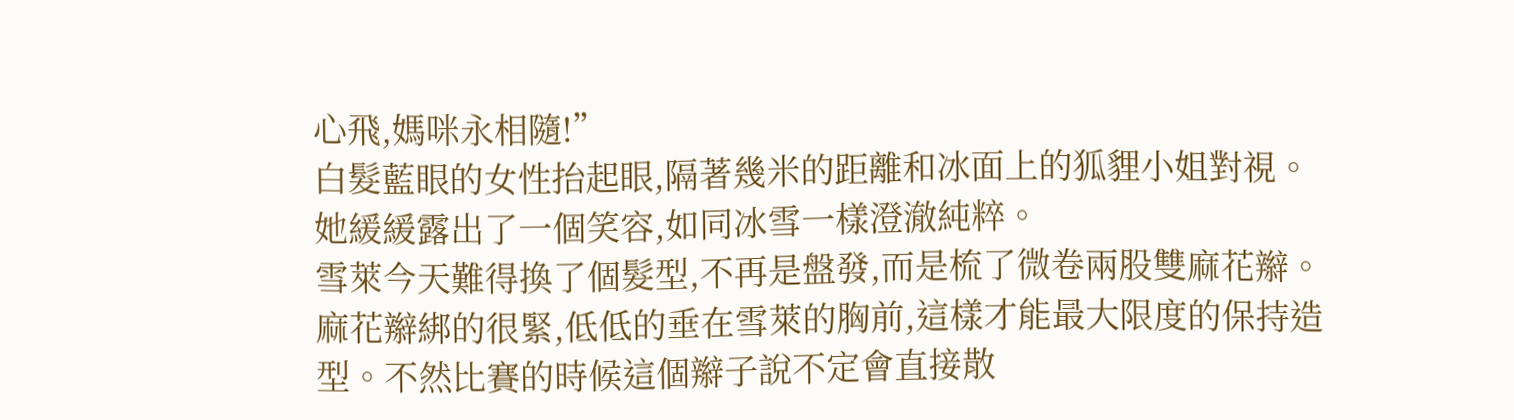心飛,媽咪永相隨!”
白髮藍眼的女性抬起眼,隔著幾米的距離和冰面上的狐貍小姐對視。
她緩緩露出了一個笑容,如同冰雪一樣澄澈純粹。
雪萊今天難得換了個髮型,不再是盤發,而是梳了微卷兩股雙麻花辮。
麻花辮綁的很緊,低低的垂在雪萊的胸前,這樣才能最大限度的保持造型。不然比賽的時候這個辮子說不定會直接散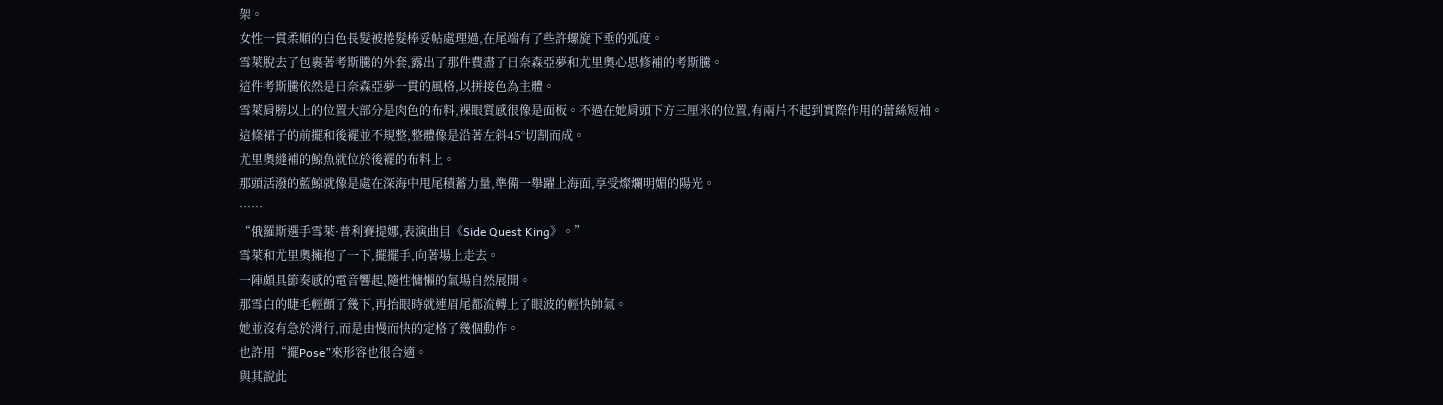架。
女性一貫柔順的白色長髮被捲髮棒妥帖處理過,在尾端有了些許螺旋下垂的弧度。
雪萊脫去了包裹著考斯騰的外套,露出了那件費盡了日奈森亞夢和尤里奧心思修補的考斯騰。
這件考斯騰依然是日奈森亞夢一貫的風格,以拼接色為主體。
雪萊肩膀以上的位置大部分是肉色的布料,裸眼質感很像是面板。不過在她肩頭下方三厘米的位置,有兩片不起到實際作用的蕾絲短袖。
這條裙子的前擺和後襬並不規整,整體像是沿著左斜45°切割而成。
尤里奧縫補的鯨魚就位於後襬的布料上。
那頭活潑的藍鯨就像是處在深海中甩尾積蓄力量,準備一舉躍上海面,享受燦爛明媚的陽光。
……
“俄羅斯選手雪萊·普利賽提娜,表演曲目《Side Quest King》。”
雪萊和尤里奧擁抱了一下,擺擺手,向著場上走去。
一陣頗具節奏感的電音響起,隨性慵懶的氣場自然展開。
那雪白的睫毛輕顫了幾下,再抬眼時就連眉尾都流轉上了眼波的輕快帥氣。
她並沒有急於滑行,而是由慢而快的定格了幾個動作。
也許用“擺Pose”來形容也很合適。
與其說此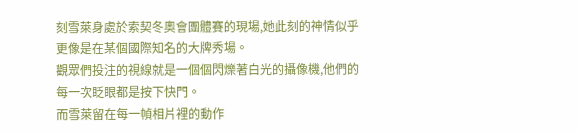刻雪萊身處於索契冬奧會團體賽的現場,她此刻的神情似乎更像是在某個國際知名的大牌秀場。
觀眾們投注的視線就是一個個閃爍著白光的攝像機,他們的每一次眨眼都是按下快門。
而雪萊留在每一幀相片裡的動作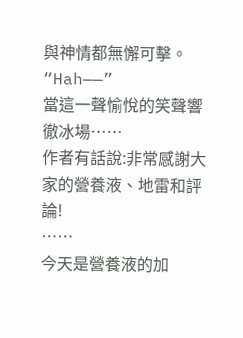與神情都無懈可擊。
“Hah——”
當這一聲愉悅的笑聲響徹冰場……
作者有話說:非常感謝大家的營養液、地雷和評論!
……
今天是營養液的加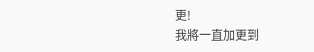更!
我將一直加更到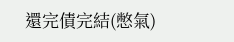還完債完結(憋氣)